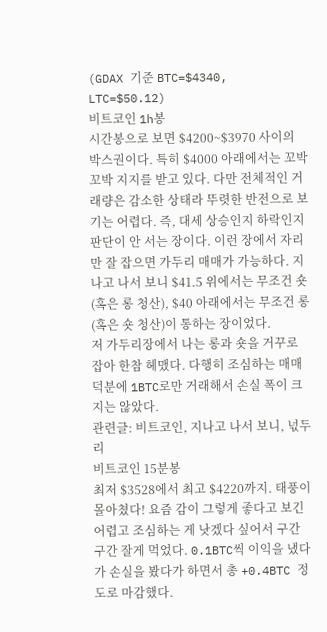(GDAX 기준 BTC=$4340, LTC=$50.12)
비트코인 1h봉
시간봉으로 보면 $4200~$3970 사이의 박스권이다. 특히 $4000 아래에서는 꼬박꼬박 지지를 받고 있다. 다만 전체적인 거래량은 감소한 상태라 뚜렷한 반전으로 보기는 어렵다. 즉, 대세 상승인지 하락인지 판단이 안 서는 장이다. 이런 장에서 자리만 잘 잡으면 가두리 매매가 가능하다. 지나고 나서 보니 $41.5 위에서는 무조건 숏(혹은 롱 청산), $40 아래에서는 무조건 롱(혹은 숏 청산)이 통하는 장이었다.
저 가두리장에서 나는 롱과 숏을 거꾸로 잡아 한참 헤맸다. 다행히 조심하는 매매 덕분에 1BTC로만 거래해서 손실 폭이 크지는 않았다.
관련글: 비트코인, 지나고 나서 보니, 넋두리
비트코인 15분봉
최저 $3528에서 최고 $4220까지. 태풍이 몰아쳤다! 요즘 감이 그렇게 좋다고 보긴 어렵고 조심하는 게 낫겠다 싶어서 구간 구간 잘게 먹었다. 0.1BTC씩 이익을 냈다가 손실을 봤다가 하면서 총 +0.4BTC 정도로 마감했다.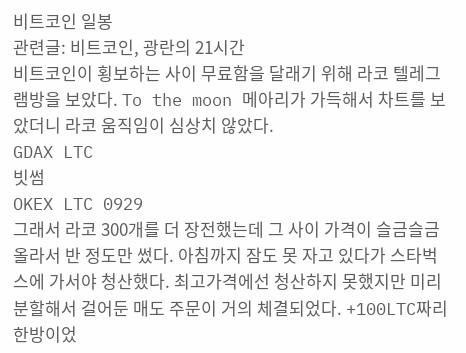비트코인 일봉
관련글: 비트코인, 광란의 21시간
비트코인이 횡보하는 사이 무료함을 달래기 위해 라코 텔레그램방을 보았다. To the moon 메아리가 가득해서 차트를 보았더니 라코 움직임이 심상치 않았다.
GDAX LTC
빗썸
OKEX LTC 0929
그래서 라코 300개를 더 장전했는데 그 사이 가격이 슬금슬금 올라서 반 정도만 썼다. 아침까지 잠도 못 자고 있다가 스타벅스에 가서야 청산했다. 최고가격에선 청산하지 못했지만 미리 분할해서 걸어둔 매도 주문이 거의 체결되었다. +100LTC짜리 한방이었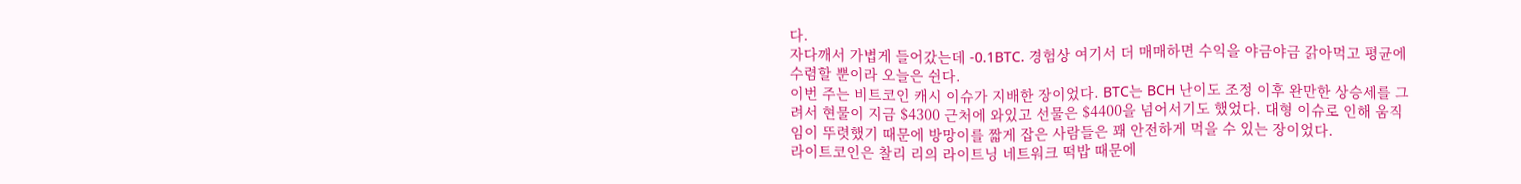다.
자다깨서 가볍게 들어갔는데 -0.1BTC. 경험상 여기서 더 매매하면 수익을 야금야금 갉아먹고 평균에 수렴할 뿐이라 오늘은 쉰다.
이번 주는 비트코인 캐시 이슈가 지배한 장이었다. BTC는 BCH 난이도 조정 이후 완만한 상승세를 그려서 현물이 지금 $4300 근처에 와있고 선물은 $4400을 넘어서기도 했었다. 대형 이슈로 인해 움직임이 뚜렷했기 때문에 방망이를 짧게 잡은 사람들은 꽤 안전하게 먹을 수 있는 장이었다.
라이트코인은 찰리 리의 라이트닝 네트워크 떡밥 때문에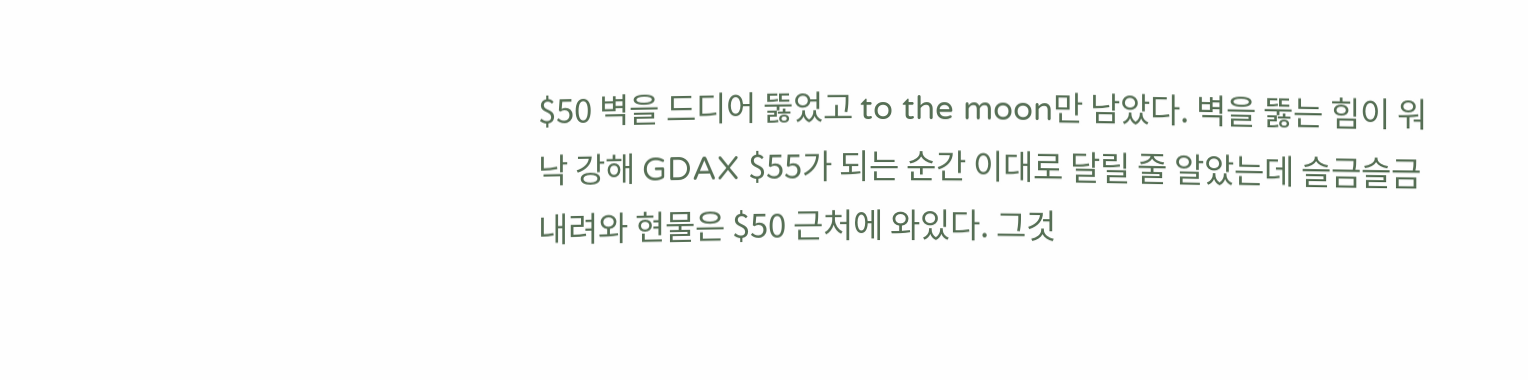$50 벽을 드디어 뚫었고 to the moon만 남았다. 벽을 뚫는 힘이 워낙 강해 GDAX $55가 되는 순간 이대로 달릴 줄 알았는데 슬금슬금 내려와 현물은 $50 근처에 와있다. 그것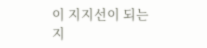이 지지선이 되는지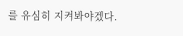를 유심히 지켜봐야겠다.